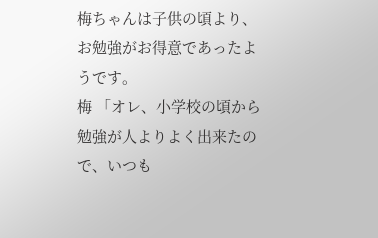梅ちゃんは子供の頃より、お勉強がお得意であったようです。
梅 「オレ、小学校の頃から勉強が人よりよく出来たので、いつも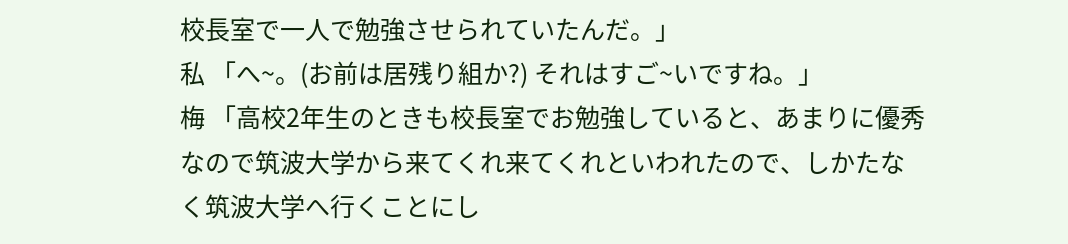校長室で一人で勉強させられていたんだ。」
私 「へ~。(お前は居残り組か?) それはすご~いですね。」
梅 「高校2年生のときも校長室でお勉強していると、あまりに優秀なので筑波大学から来てくれ来てくれといわれたので、しかたなく筑波大学へ行くことにし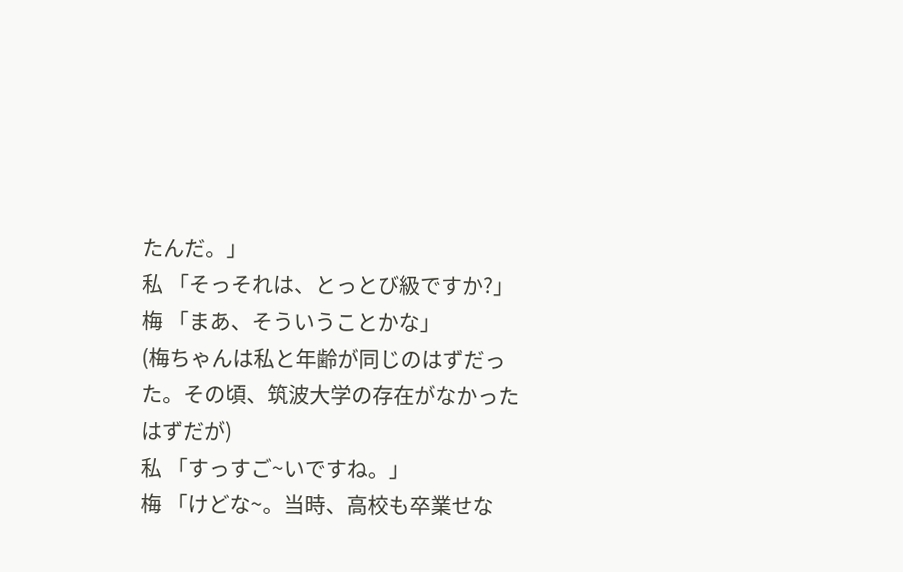たんだ。」
私 「そっそれは、とっとび級ですか?」
梅 「まあ、そういうことかな」
(梅ちゃんは私と年齢が同じのはずだった。その頃、筑波大学の存在がなかったはずだが)
私 「すっすご~いですね。」
梅 「けどな~。当時、高校も卒業せな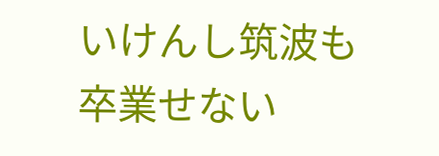いけんし筑波も卒業せない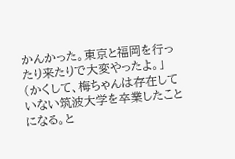かんかった。東京と福岡を行ったり来たりで大変やったよ。」
(かくして、梅ちゃんは存在していない筑波大学を卒業したことになる。と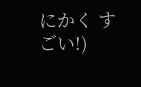にかく すごい!)